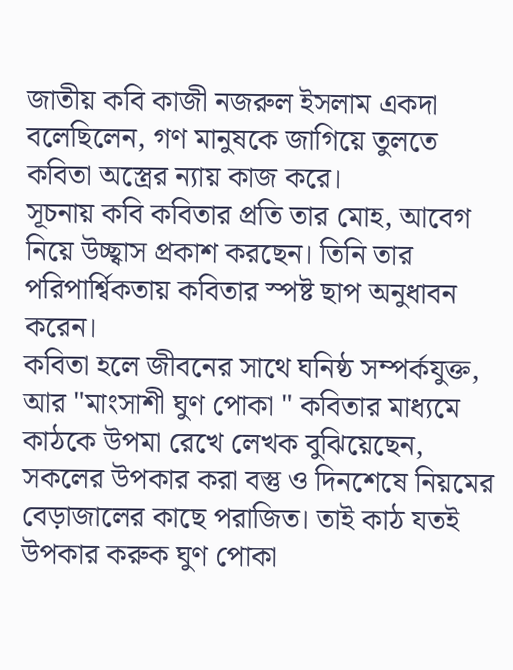জাতীয় কবি কাজী নজরুল ইসলাম একদা বলেছিলেন, গণ মানুষকে জাগিয়ে তুলতে কবিতা অস্ত্রের ন্যায় কাজ করে।
সূচনায় কবি কবিতার প্রতি তার মোহ, আবেগ নিয়ে উচ্ছ্বাস প্রকাশ করছেন। তিনি তার পরিপার্শ্বিকতায় কবিতার স্পষ্ট ছাপ অনুধাবন করেন।
কবিতা হলে জীবনের সাথে ঘনিষ্ঠ সম্পর্কযুক্ত, আর "মাংসাশী ঘুণ পোকা " কবিতার মাধ্যমে কাঠকে উপমা রেখে লেখক বুঝিয়েছেন, সকলের উপকার করা বস্তু ও দিনশেষে নিয়মের বেড়াজালের কাছে পরাজিত। তাই কাঠ যতই উপকার করুক ঘুণ পোকা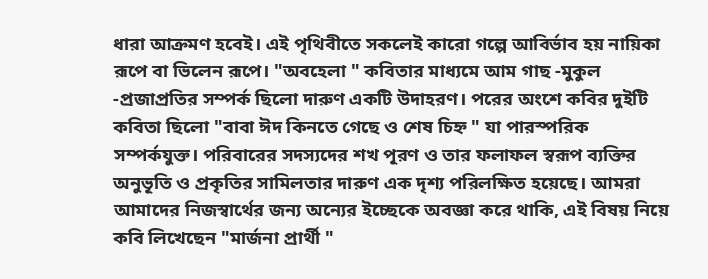ধারা আক্রমণ হবেই। এই পৃথিবীতে সকলেই কারো গল্পে আবির্ভাব হয় নায়িকা রূপে বা ভিলেন রূপে। "অবহেলা " কবিতার মাধ্যমে আম গাছ -মুকুল -প্রজাপ্রতির সম্পর্ক ছিলো দারুণ একটি উদাহরণ। পরের অংশে কবির দুইটি কবিতা ছিলো "বাবা ঈদ কিনতে গেছে ও শেষ চিহ্ন " যা পারস্পরিক সম্পর্কযুক্ত। পরিবারের সদস্যদের শখ পূরণ ও তার ফলাফল স্বরূপ ব্যক্তির অনুভূতি ও প্রকৃতির সামিলতার দারুণ এক দৃশ্য পরিলক্ষিত হয়েছে। আমরা আমাদের নিজস্বার্থের জন্য অন্যের ইচ্ছেকে অবজ্ঞা করে থাকি, এই বিষয় নিয়ে কবি লিখেছেন "মার্জনা প্রার্থী "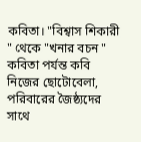কবিতা। "বিশ্বাস শিকারী " থেকে "খনার বচন " কবিতা পর্যন্ত কবি নিজের ছোটোবেলা, পরিবারের জৈষ্ঠ্যদের সাথে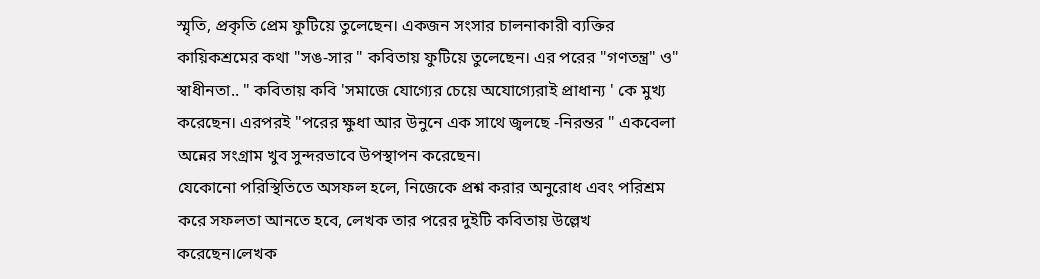স্মৃতি, প্রকৃতি প্রেম ফুটিয়ে তুলেছেন। একজন সংসার চালনাকারী ব্যক্তির কায়িকশ্রমের কথা "সঙ-সার " কবিতায় ফুটিয়ে তুলেছেন। এর পরের "গণতন্ত্র" ও" স্বাধীনতা.. " কবিতায় কবি 'সমাজে যোগ্যের চেয়ে অযোগ্যেরাই প্রাধান্য ' কে মুখ্য করেছেন। এরপরই "পরের ক্ষুধা আর উনুনে এক সাথে জ্বলছে -নিরন্তর " একবেলা অন্নের সংগ্রাম খুব সুন্দরভাবে উপস্থাপন করেছেন।
যেকোনো পরিস্থিতিতে অসফল হলে, নিজেকে প্রশ্ন করার অনুরোধ এবং পরিশ্রম করে সফলতা আনতে হবে, লেখক তার পরের দুইটি কবিতায় উল্লেখ করেছেন।লেখক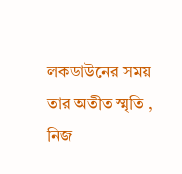লকডাউনের সময় তার অতীত স্মৃতি , নিজ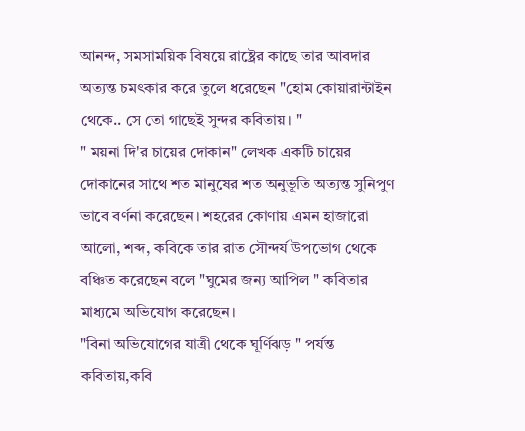আনন্দ, সমসাময়িক বিষয়ে রাষ্ট্রের কাছে তার আবদার অত্যন্ত চমৎকার করে তুলে ধরেছেন "হোম কোয়ারান্টাইন থেকে.. সে তো গাছেই সুন্দর কবিতায়। "
" ময়না দি'র চায়ের দোকান" লেখক একটি চায়ের দোকানের সাথে শত মানুষের শত অনুভূতি অত্যন্ত সুনিপুণ ভাবে বর্ণনা করেছেন। শহরের কোণায় এমন হাজারো আলো, শব্দ, কবিকে তার রাত সৌন্দর্য উপভোগ থেকে বঞ্চিত করেছেন বলে "ঘুমের জন্য আপিল " কবিতার মাধ্যমে অভিযোগ করেছেন।
"বিনা অভিযোগের যাত্রী থেকে ঘূর্ণিঝড় " পর্যন্ত কবিতায়,কবি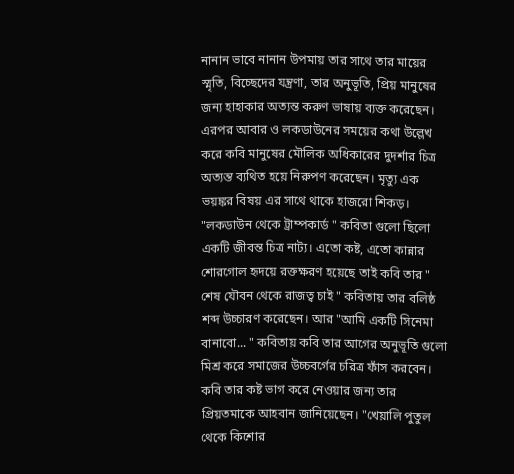নানান ভাবে নানান উপমায় তার সাথে তার মায়ের স্মৃতি, বিচ্ছেদের যন্ত্রণা, তার অনুভূতি, প্রিয় মানুষের জন্য হাহাকার অত্যন্ত করুণ ভাষায় ব্যক্ত করেছেন। এরপর আবার ও লকডাউনের সময়ের কথা উল্লেখ করে কবি মানুষের মৌলিক অধিকারের দুদর্শার চিত্র অত্যন্ত ব্যথিত হয়ে নিরুপণ করেছেন। মৃত্যু এক ভয়ঙ্কর বিষয় এর সাথে থাকে হাজরো শিকড়।
"লকডাউন থেকে ট্রাম্পকার্ড " কবিতা গুলো ছিলো একটি জীবন্ত চিত্র নাট্য। এতো কষ্ট, এতো কান্নার শোরগোল হৃদয়ে রক্তক্ষরণ হয়েছে তাই কবি তার " শেষ যৌবন থেকে রাজত্ব চাই " কবিতায় তার বলিষ্ঠ শব্দ উচ্চারণ করেছেন। আর "আমি একটি সিনেমা বানাবো... " কবিতায় কবি তার আগের অনুভূতি গুলো মিশ্র করে সমাজের উচ্চবর্গের চরিত্র ফাঁস করবেন।
কবি তার কষ্ট ভাগ করে নেওয়ার জন্য তার প্রিয়তমাকে আহবান জানিয়েছেন। "খেয়ালি পুতুল থেকে কিশোর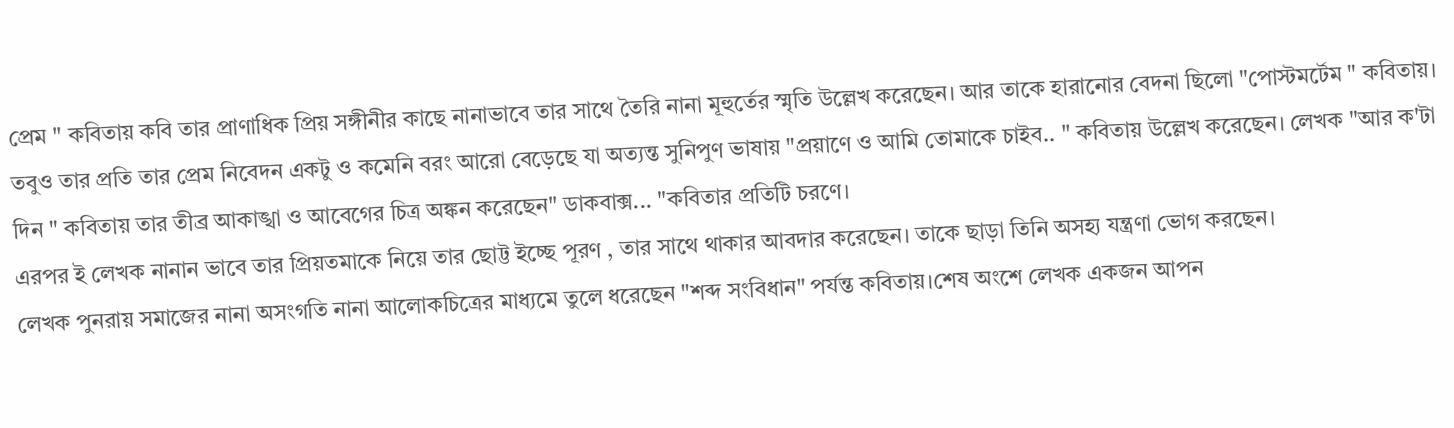প্রেম " কবিতায় কবি তার প্রাণাধিক প্রিয় সঙ্গীনীর কাছে নানাভাবে তার সাথে তৈরি নানা মূহুর্তের স্মৃতি উল্লেখ করেছেন। আর তাকে হারানোর বেদনা ছিলো "পোস্টমর্টেম " কবিতায়। তবুও তার প্রতি তার প্রেম নিবেদন একটু ও কমেনি বরং আরো বেড়েছে যা অত্যন্ত সুনিপুণ ভাষায় "প্রয়াণে ও আমি তোমাকে চাইব.. " কবিতায় উল্লেখ করেছেন। লেখক "আর ক'টা দিন " কবিতায় তার তীব্র আকাঙ্খা ও আবেগের চিত্র অঙ্কন করেছেন" ডাকবাক্স... "কবিতার প্রতিটি চরণে।
এরপর ই লেখক নানান ভাবে তার প্রিয়তমাকে নিয়ে তার ছোট্ট ইচ্ছে পূরণ , তার সাথে থাকার আবদার করেছেন। তাকে ছাড়া তিনি অসহ্য যন্ত্রণা ভোগ করছেন।
লেখক পুনরায় সমাজের নানা অসংগতি নানা আলোকচিত্রের মাধ্যমে তুলে ধরেছেন "শব্দ সংবিধান" পর্যন্ত কবিতায়।শেষ অংশে লেখক একজন আপন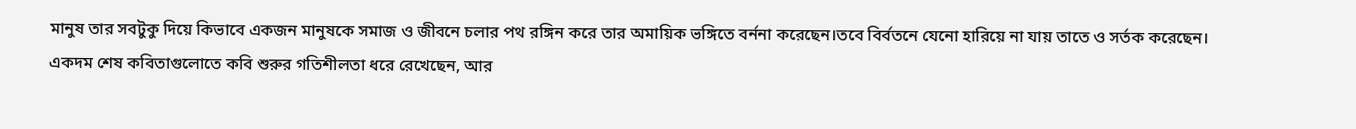মানুষ তার সবটুকু দিয়ে কিভাবে একজন মানুষকে সমাজ ও জীবনে চলার পথ রঙ্গিন করে তার অমায়িক ভঙ্গিতে বর্ননা করেছেন।তবে বির্বতনে যেনো হারিয়ে না যায় তাতে ও সর্তক করেছেন।
একদম শেষ কবিতাগুলোতে কবি শুরুর গতিশীলতা ধরে রেখেছেন, আর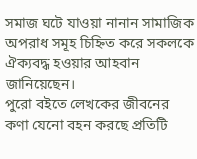সমাজ ঘটে যাওয়া নানান সামাজিক অপরাধ সমূহ চিহ্নিত করে সকলকে ঐক্যবদ্ধ হওয়ার আহবান জানিয়েছেন।
পুরো বইতে লেখকের জীবনের কণা যেনো বহন করছে প্রতিটি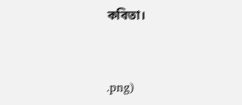কবিতা।


.png)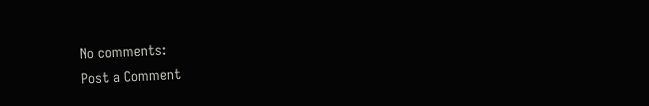No comments:
Post a Comment